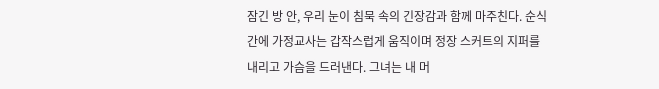잠긴 방 안, 우리 눈이 침묵 속의 긴장감과 함께 마주친다. 순식간에 가정교사는 갑작스럽게 움직이며 정장 스커트의 지퍼를 내리고 가슴을 드러낸다. 그녀는 내 머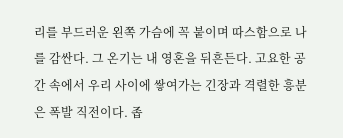리를 부드러운 왼쪽 가슴에 꼭 붙이며 따스함으로 나를 감싼다. 그 온기는 내 영혼을 뒤흔든다. 고요한 공간 속에서 우리 사이에 쌓여가는 긴장과 격렬한 흥분은 폭발 직전이다. 좁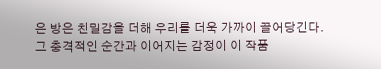은 방은 친밀감을 더해 우리를 더욱 가까이 끌어당긴다. 그 충격적인 순간과 이어지는 감정이 이 작품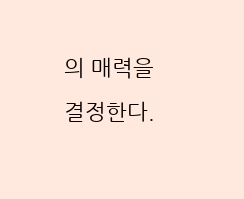의 매력을 결정한다.